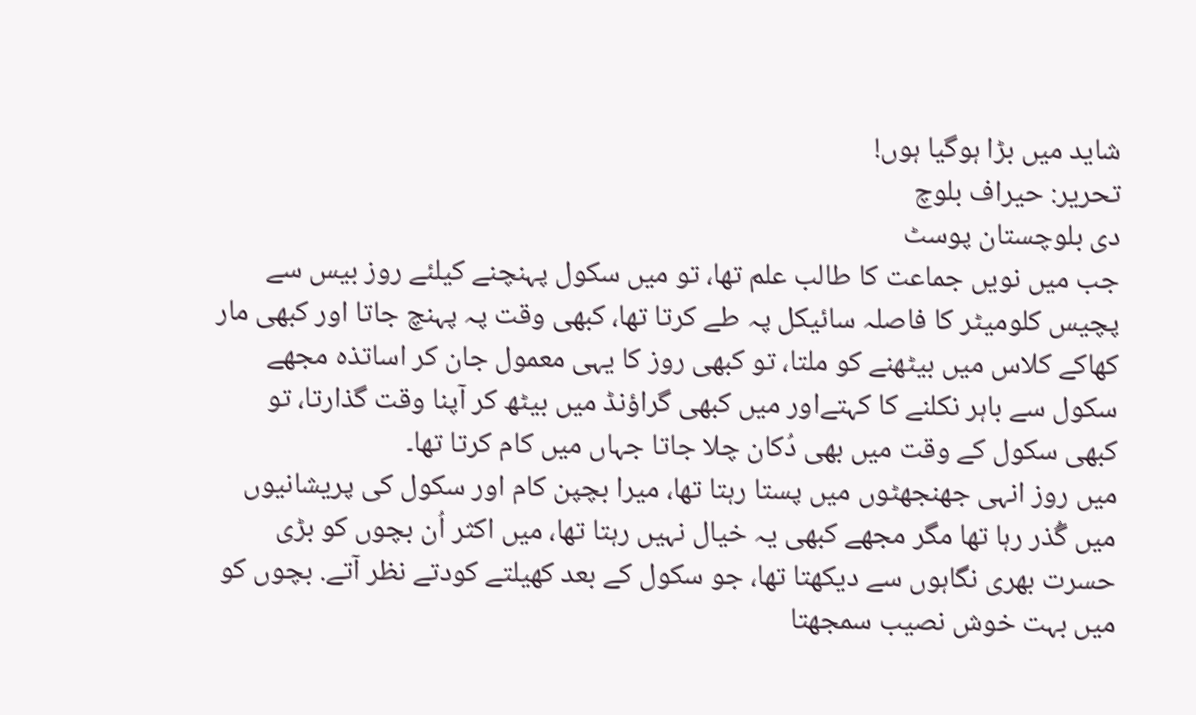شاید میں بڑا ہوگیا ہوں!
تحریر: حیراف بلوچ
دی بلوچستان پوسٹ
جب میں نویں جماعت کا طالب علم تها، تو میں سکول پہنچنے کیلئے روز بیس سے پچیس کلومیٹر کا فاصلہ سائیکل پہ طے کرتا تها، کبهی وقت پہ پہنچ جاتا اور کبهی مار کهاکے کلاس میں بیٹھنے کو ملتا، تو کبهی روز کا یہی معمول جان کر اساتذه مجهے سکول سے باہر نکلنے کا کہتےاور میں کبهی گراؤنڈ میں بیٹھ کر آپنا وقت گذارتا، تو کبهی سکول کے وقت میں بهی دُکان چلا جاتا جہاں میں کام کرتا تها۔
میں روز انہی جھنجھٹوں میں پستا رہتا تها، میرا بچپن کام اور سکول کی پریشانیوں میں گُذر رہا تها مگر مجهے کبهی یہ خیال نہیں رہتا تها، میں اکثر اُن بچوں کو بڑی حسرت بهری نگاہوں سے دیکھتا تها، جو سکول کے بعد کهیلتے کودتے نظر آتے. بچوں کو میں بہت خوش نصیب سمجھتا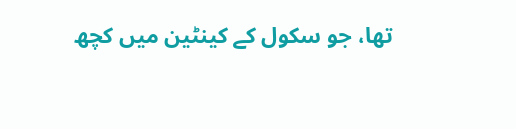تها، جو سکول کے کینٹین میں کچھ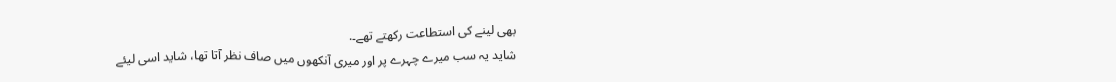بهی لینے کی استطاعت رکهتے تهے۔.
شاید یہ سب میرے چہرے پر اور میری آنکهوں میں صاف نظر آتا تها، شاید اسی لیئے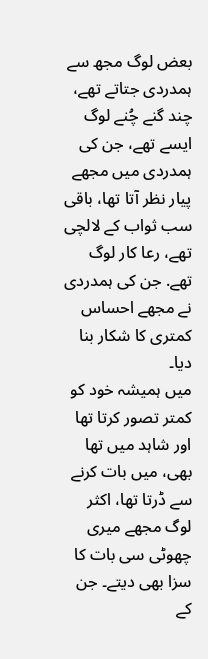بعض لوگ مجھ سے ہمدردی جتاتے تهے، چند گنے چُنے لوگ ایسے تهے، جن کی ہمدردی میں مجهے پیار نظر آتا تها، باقی سب ثواب کے لالچی تهے، رعا کار لوگ تهے. جن کی ہمدردی نے مجهے احساس کمتری کا شکار بنا دیا۔
میں ہمیشہ خود کو کمتر تصور کرتا تها اور شاہد میں تها بهی، میں بات کرنے سے ڈرتا تها، اکثر لوگ مجهے میری چهوٹی سی بات کا سزا بهی دیتے۔ جن کے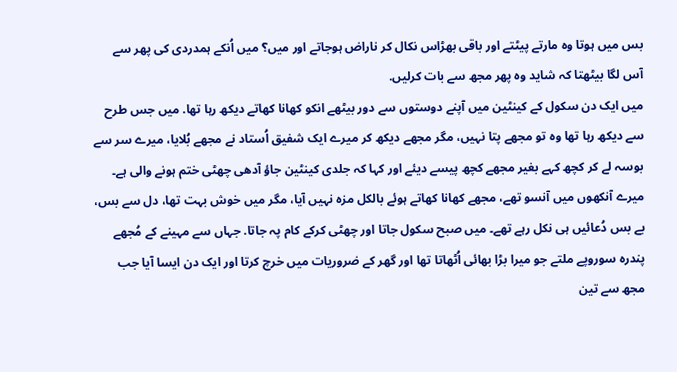بس میں ہوتا وه مارتے پیٹتے اور باقی بهڑاس نکال کر ناراض ہوجاتے اور میں؟ میں اُنکے ہمدردی کی پهر سے آس لگا بیٹهتا کہ شاید وه پهر مجھ سے بات کرلیں.
میں ایک دن سکول کے کینٹین میں آپنے دوستوں سے دور بیٹھے انکو کهانا کهاتے دیکھ رہا تها. میں جس طرح سے دیکھ رہا تها وه تو مجهے پتا نہیں، مگر مجهے دیکھ کر میرے ایک شفیق اُستاد نے مجهے بُلایا، میرے سر سے بوسہ لے کر کچھ کہے بغیر مجهے کچھ پیسے دیئے اور کہا کہ جلدی کینٹین جاؤ آدهی چهٹی ختم ہونے والی ہے۔
میرے آنکهوں میں آنسو تهے، مجهے کهانا کهاتے ہوئے بالکل مزه نہیں آیا، مگر میں خوش بہت تھا، دل سے بس، بے بس دُعائیں ہی نکل رہے تهے۔ میں صبح سکول جاتا اور چهٹی کرکے کام پہ جاتا. جہاں سے مہینے کے مُجهے پندره سوروپے ملتے جو میرا بڑا بهائی اُٹهاتا تها اور گهر کے ضروریات میں خرچ کرتا اور ایک دن ایسا آیا جب مجھ سے تین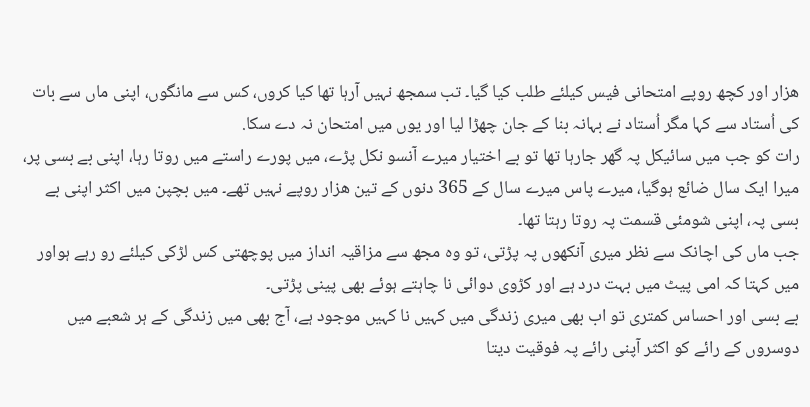هزار اور کچھ روپے امتحانی فیس کیلئے طلب کیا گیا۔ تب سمجھ نہیں آرہا تها کیا کروں، کس سے مانگوں، اپنی ماں سے بات کی اُستاد سے کہا مگر اُستاد نے بہانہ بنا کے جان چهڑا لیا اور یوں میں امتحان نہ دے سکا.
رات کو جب میں سائیکل پہ گهر جارہا تها تو بے اختیار میرے آنسو نکل پڑے، میں پورے راستے میں روتا رہا، اپنی بے بسی پر، میرا ایک سال ضائع ہوگیا، میرے پاس میرے سال کے 365 دنوں کے تین هزار روپے نہیں تهے۔ میں بچپن میں اکثر اپنی بے بسی پہ، اپنی شومئی قسمت پہ روتا رہتا تها۔
جب ماں کی اچانک سے نظر میری آنکهوں پہ پڑتی، تو وه مجھ سے مزاقیہ انداز میں پوچهتی کس لڑکی کیلئے رو رہے ہواور میں کہتا کہ امی پیٹ میں بہت درد ہے اور کڑوی دوائی نا چاہتے ہوئے بهی پینی پڑتی۔
بے بسی اور احساس کمتری تو اب بهی میری زندگی میں کہیں نا کہیں موجود ہے، آج بهی میں زندگی کے ہر شعبے میں دوسروں کے رائے کو اکثر آپنی رائے پہ فوقیت دیتا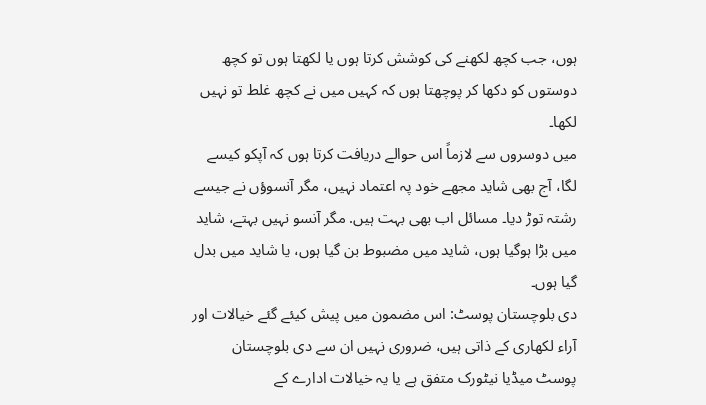ہوں، جب کچھ لکهنے کی کوشش کرتا ہوں یا لکهتا ہوں تو کچھ دوستوں کو دکها کر پوچھتا ہوں کہ کہیں میں نے کچھ غلط تو نہیں لکها۔
میں دوسروں سے لازماً اس حوالے دریافت کرتا ہوں کہ آپکو کیسے لگا، آج بهی شاید مجهے خود پہ اعتماد نہیں، مگر آنسوؤں نے جیسے رشتہ توڑ دیا۔ مسائل اب بهی بہت ہیں. مگر آنسو نہیں بہتے، شاید میں بڑا ہوگیا ہوں، شاید میں مضبوط بن گیا ہوں، یا شاید میں بدل گیا ہوں۔
دی بلوچستان پوسٹ: اس مضمون میں پیش کیئے گئے خیالات اور آراء لکھاری کے ذاتی ہیں، ضروری نہیں ان سے دی بلوچستان پوسٹ میڈیا نیٹورک متفق ہے یا یہ خیالات ادارے کے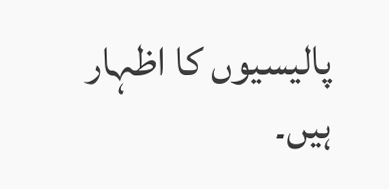پالیسیوں کا اظہار ہیں۔